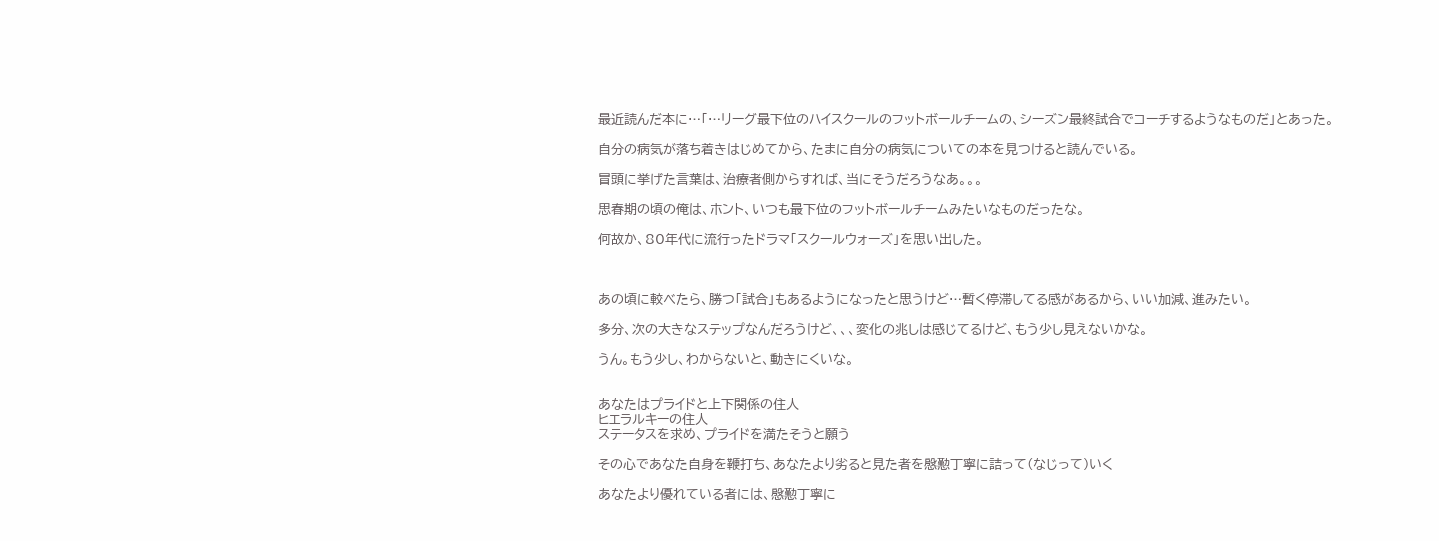最近読んだ本に…「…リーグ最下位のハイスクールのフットボールチームの、シーズン最終試合でコーチするようなものだ」とあった。

自分の病気が落ち着きはじめてから、たまに自分の病気についての本を見つけると読んでいる。

冒頭に挙げた言葉は、治療者側からすれば、当にそうだろうなあ。。。

思春期の頃の俺は、ホント、いつも最下位のフットボールチームみたいなものだったな。

何故か、80年代に流行ったドラマ「スクールウォーズ」を思い出した。



あの頃に較べたら、勝つ「試合」もあるようになったと思うけど…暫く停滞してる感があるから、いい加減、進みたい。

多分、次の大きなステップなんだろうけど、、、変化の兆しは感じてるけど、もう少し見えないかな。

うん。もう少し、わからないと、動きにくいな。


あなたはプライドと上下関係の住人
ヒエラルキーの住人
ステータスを求め、プライドを満たそうと願う

その心であなた自身を鞭打ち、あなたより劣ると見た者を慇懃丁寧に詰って(なじって)いく

あなたより優れている者には、慇懃丁寧に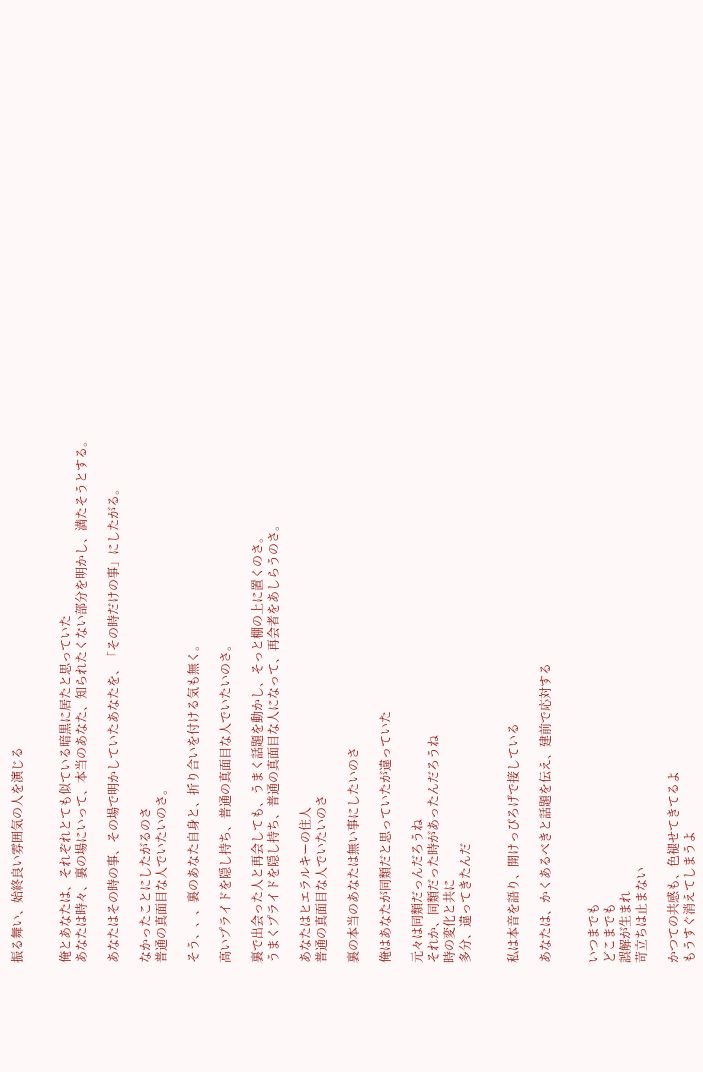振る舞い、始終良い雰囲気の人を演じる


俺とあなたは、それぞれとても似ている暗黒に居たと思っていた
あなたは時々、裏の場にいって、本当のあなた、知られたくない部分を明かし、満たそうとする。

あなたはその時の事、その場で明かしていたあなたを、「その時だけの事」にしたがる。

なかったことにしたがるのさ
普通の真面目な人でいたいのさ。

そう、、、裏のあなた自身と、折り合いを付ける気も無く。

高いプライドを隠し持ち、普通の真面目な人でいたいのさ。

裏で出会った人と再会しても、うまく話題を動かし、そっと棚の上に置くのさ。
うまくプライドを隠し持ち、普通の真面目な人になって、再会者をあしらうのさ。

あなたはヒエラルキーの住人
普通の真面目な人でいたいのさ

裏の本当のあなたは無い事にしたいのさ

俺はあなたが同類だと思っていたが違っていた

元々は同類だっんだろうね
それか、同類だった時があったんだろうね
時の変化と共に
多分、違ってきたんだ


私は本音を語り、開けっぴろげで接している

あなたは、かくあるべきと話題を伝え、建前で応対する


いつまでも
どこまでも
誤解が生まれ
苛立ちは止まない

かつての共感も、色褪せてきてるよ
もうすぐ消えてしまうよ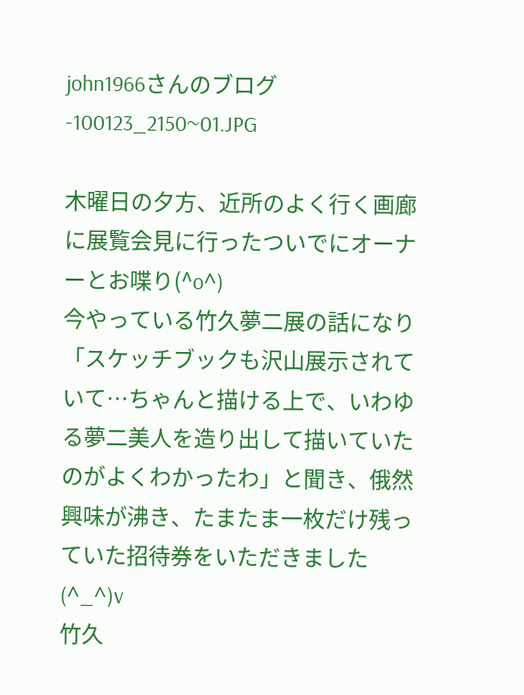john1966さんのブログ-100123_2150~01.JPG

木曜日の夕方、近所のよく行く画廊に展覧会見に行ったついでにオーナーとお喋り(^o^)
今やっている竹久夢二展の話になり「スケッチブックも沢山展示されていて…ちゃんと描ける上で、いわゆる夢二美人を造り出して描いていたのがよくわかったわ」と聞き、俄然興味が沸き、たまたま一枚だけ残っていた招待券をいただきました(^_^)v
竹久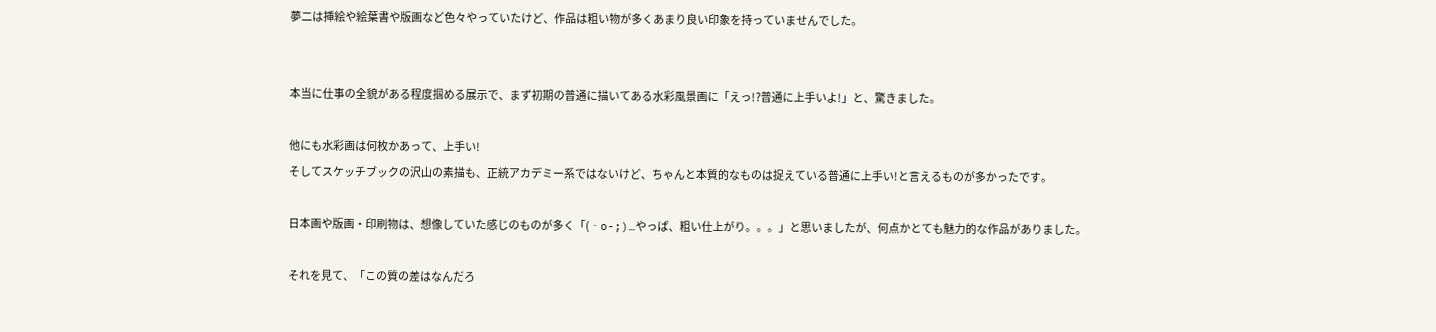夢二は挿絵や絵葉書や版画など色々やっていたけど、作品は粗い物が多くあまり良い印象を持っていませんでした。


本当に仕事の全貌がある程度掴める展示で、まず初期の普通に描いてある水彩風景画に「えっ!?普通に上手いよ!」と、驚きました。

他にも水彩画は何枚かあって、上手い!
そしてスケッチブックの沢山の素描も、正統アカデミー系ではないけど、ちゃんと本質的なものは捉えている普通に上手い!と言えるものが多かったです。

日本画や版画・印刷物は、想像していた感じのものが多く「(‐o-;)…やっぱ、粗い仕上がり。。。」と思いましたが、何点かとても魅力的な作品がありました。

それを見て、「この質の差はなんだろ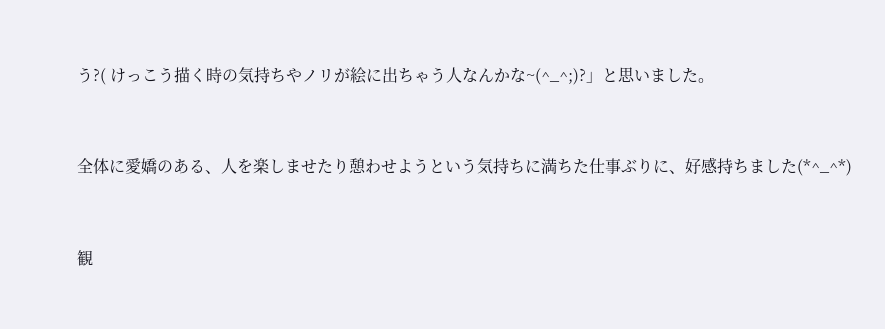う?( けっこう描く時の気持ちやノリが絵に出ちゃう人なんかな~(^_^;)?」と思いました。


全体に愛嬌のある、人を楽しませたり憩わせようという気持ちに満ちた仕事ぶりに、好感持ちました(*^_^*)


観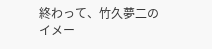終わって、竹久夢二のイメー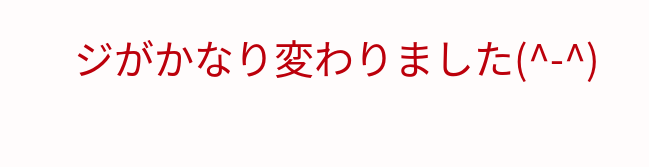ジがかなり変わりました(^-^)